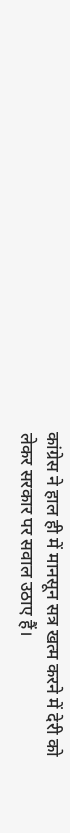कांग्रेस ने हाल ही में मानसून सत्र खत्म करने में देरी को लेकर सरकार पर सवाल उठाए हैं।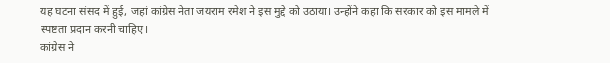यह घटना संसद में हुई, जहां कांग्रेस नेता जयराम रमेश ने इस मुद्दे को उठाया। उन्होंने कहा कि सरकार को इस मामले में स्पष्टता प्रदान करनी चाहिए।
कांग्रेस ने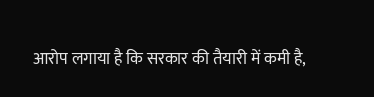आरोप लगाया है कि सरकार की तैयारी में कमी है,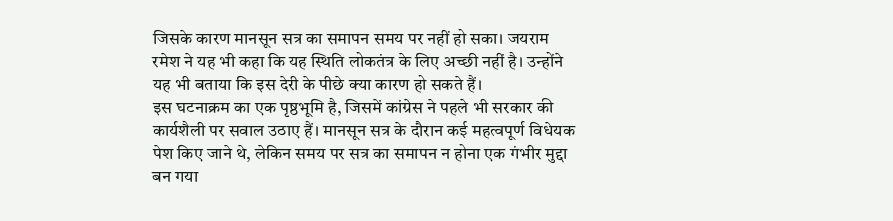जिसके कारण मानसून सत्र का समापन समय पर नहीं हो सका। जयराम रमेश ने यह भी कहा कि यह स्थिति लोकतंत्र के लिए अच्छी नहीं है। उन्होंने यह भी बताया कि इस देरी के पीछे क्या कारण हो सकते हैं।
इस घटनाक्रम का एक पृष्ठभूमि है, जिसमें कांग्रेस ने पहले भी सरकार की कार्यशैली पर सवाल उठाए हैं। मानसून सत्र के दौरान कई महत्वपूर्ण विधेयक पेश किए जाने थे, लेकिन समय पर सत्र का समापन न होना एक गंभीर मुद्दा बन गया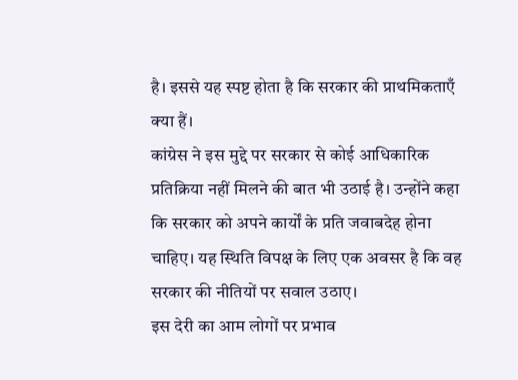है। इससे यह स्पष्ट होता है कि सरकार की प्राथमिकताएँ क्या हैं।
कांग्रेस ने इस मुद्दे पर सरकार से कोई आधिकारिक प्रतिक्रिया नहीं मिलने की बात भी उठाई है। उन्होंने कहा कि सरकार को अपने कार्यों के प्रति जवाबदेह होना चाहिए। यह स्थिति विपक्ष के लिए एक अवसर है कि वह सरकार की नीतियों पर सवाल उठाए।
इस देरी का आम लोगों पर प्रभाव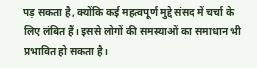पड़ सकता है, क्योंकि कई महत्वपूर्ण मुद्दे संसद में चर्चा के लिए लंबित हैं। इससे लोगों की समस्याओं का समाधान भी प्रभावित हो सकता है।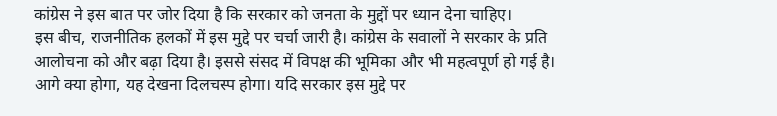कांग्रेस ने इस बात पर जोर दिया है कि सरकार को जनता के मुद्दों पर ध्यान देना चाहिए।
इस बीच, राजनीतिक हलकों में इस मुद्दे पर चर्चा जारी है। कांग्रेस के सवालों ने सरकार के प्रति आलोचना को और बढ़ा दिया है। इससे संसद में विपक्ष की भूमिका और भी महत्वपूर्ण हो गई है।
आगे क्या होगा, यह देखना दिलचस्प होगा। यदि सरकार इस मुद्दे पर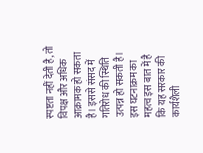स्पष्टता नहीं देती है, तो विपक्ष और अधिक आक्रामक हो सकता है। इससे संसद में गतिरोध की स्थिति उत्पन्न हो सकती है।
इस घटनाक्रम का महत्व इस बात में है कि यह सरकार की कार्यशैली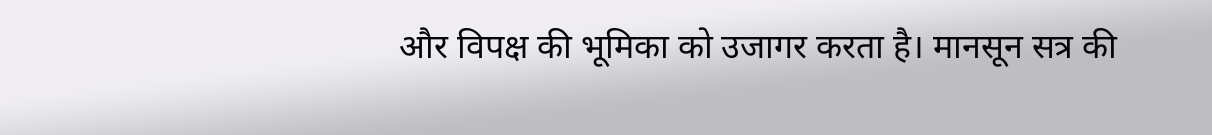और विपक्ष की भूमिका को उजागर करता है। मानसून सत्र की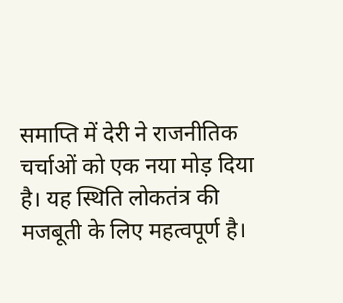समाप्ति में देरी ने राजनीतिक चर्चाओं को एक नया मोड़ दिया है। यह स्थिति लोकतंत्र की मजबूती के लिए महत्वपूर्ण है।